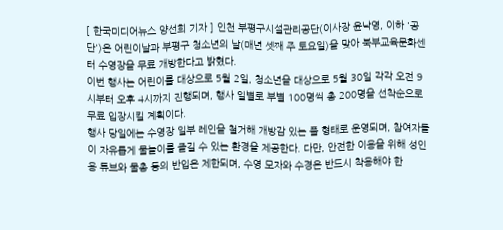[ 한국미디어뉴스 양선희 기자 ] 인천 부평구시설관리공단(이사장 윤낙영, 이하 '공단')은 어린이날과 부평구 청소년의 날(매년 셋째 주 토요일)을 맞아 북부교육문화센터 수영장을 무료 개방한다고 밝혔다.
이번 행사는 어린이를 대상으로 5월 2일, 청소년을 대상으로 5월 30일 각각 오전 9시부터 오후 4시까지 진행되며, 행사 일별로 부별 100명씩 총 200명을 선착순으로 무료 입장시킬 계획이다.
행사 당일에는 수영장 일부 레인을 철거해 개방감 있는 풀 형태로 운영되며, 참여자들이 자유롭게 물놀이를 즐길 수 있는 환경을 제공한다. 다만, 안전한 이용을 위해 성인용 튜브와 물총 등의 반입은 제한되며, 수영 모자와 수경은 반드시 착용해야 한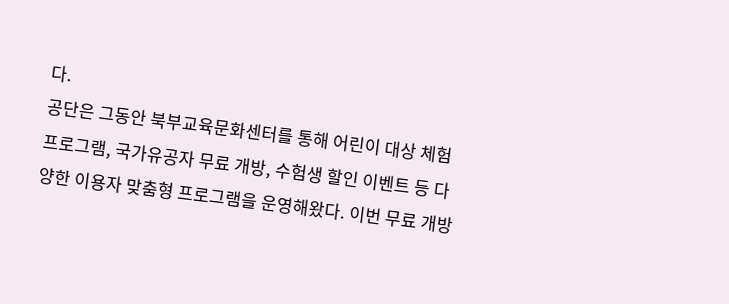다.
공단은 그동안 북부교육문화센터를 통해 어린이 대상 체험 프로그램, 국가유공자 무료 개방, 수험생 할인 이벤트 등 다양한 이용자 맞춤형 프로그램을 운영해왔다. 이번 무료 개방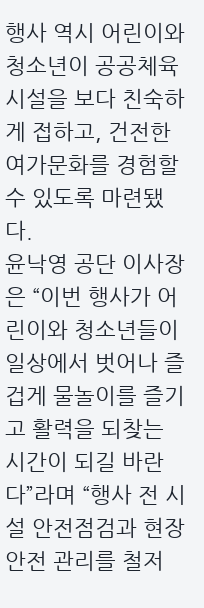행사 역시 어린이와 청소년이 공공체육시설을 보다 친숙하게 접하고, 건전한 여가문화를 경험할 수 있도록 마련됐다.
윤낙영 공단 이사장은 “이번 행사가 어린이와 청소년들이 일상에서 벗어나 즐겁게 물놀이를 즐기고 활력을 되찾는 시간이 되길 바란다”라며 “행사 전 시설 안전점검과 현장 안전 관리를 철저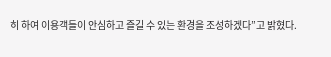히 하여 이용객들이 안심하고 즐길 수 있는 환경을 조성하겠다”고 밝혔다.